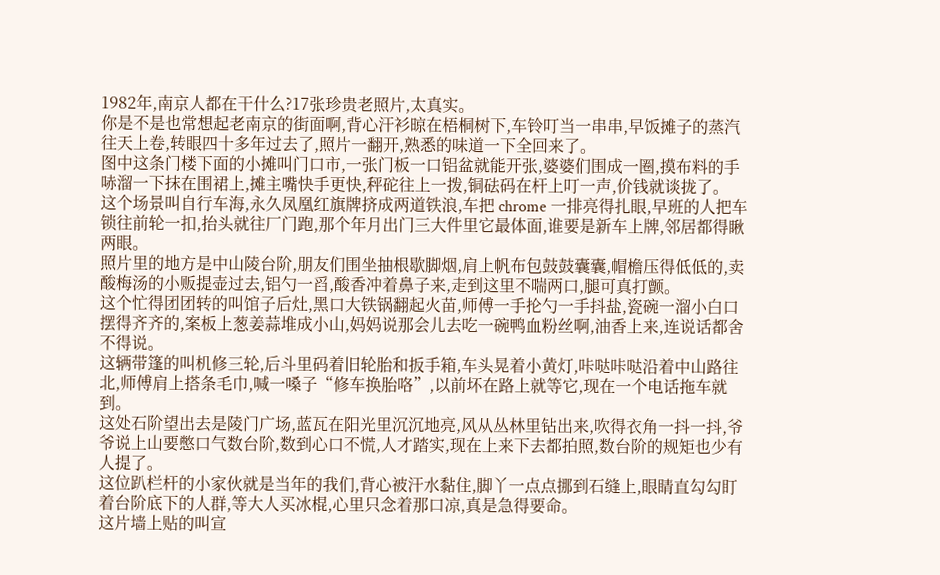1982年,南京人都在干什么?17张珍贵老照片,太真实。
你是不是也常想起老南京的街面啊,背心汗衫晾在梧桐树下,车铃叮当一串串,早饭摊子的蒸汽往天上卷,转眼四十多年过去了,照片一翻开,熟悉的味道一下全回来了。
图中这条门楼下面的小摊叫门口市,一张门板一口铝盆就能开张,婆婆们围成一圈,摸布料的手哧溜一下抹在围裙上,摊主嘴快手更快,秤砣往上一拨,铜砝码在杆上叮一声,价钱就谈拢了。
这个场景叫自行车海,永久凤凰红旗牌挤成两道铁浪,车把 chrome 一排亮得扎眼,早班的人把车锁往前轮一扣,抬头就往厂门跑,那个年月出门三大件里它最体面,谁要是新车上牌,邻居都得瞅两眼。
照片里的地方是中山陵台阶,朋友们围坐抽根歇脚烟,肩上帆布包鼓鼓囊囊,帽檐压得低低的,卖酸梅汤的小贩提壶过去,铝勺一舀,酸香冲着鼻子来,走到这里不喘两口,腿可真打颤。
这个忙得团团转的叫馆子后灶,黑口大铁锅翻起火苗,师傅一手抡勺一手抖盐,瓷碗一溜小白口摆得齐齐的,案板上葱姜蒜堆成小山,妈妈说那会儿去吃一碗鸭血粉丝啊,油香上来,连说话都舍不得说。
这辆带篷的叫机修三轮,后斗里码着旧轮胎和扳手箱,车头晃着小黄灯,咔哒咔哒沿着中山路往北,师傅肩上搭条毛巾,喊一嗓子“修车换胎咯”,以前坏在路上就等它,现在一个电话拖车就到。
这处石阶望出去是陵门广场,蓝瓦在阳光里沉沉地亮,风从丛林里钻出来,吹得衣角一抖一抖,爷爷说上山要憋口气数台阶,数到心口不慌,人才踏实,现在上来下去都拍照,数台阶的规矩也少有人提了。
这位趴栏杆的小家伙就是当年的我们,背心被汗水黏住,脚丫一点点挪到石缝上,眼睛直勾勾盯着台阶底下的人群,等大人买冰棍,心里只念着那口凉,真是急得要命。
这片墙上贴的叫宣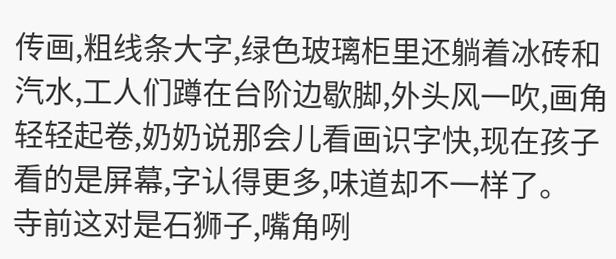传画,粗线条大字,绿色玻璃柜里还躺着冰砖和汽水,工人们蹲在台阶边歇脚,外头风一吹,画角轻轻起卷,奶奶说那会儿看画识字快,现在孩子看的是屏幕,字认得更多,味道却不一样了。
寺前这对是石狮子,嘴角咧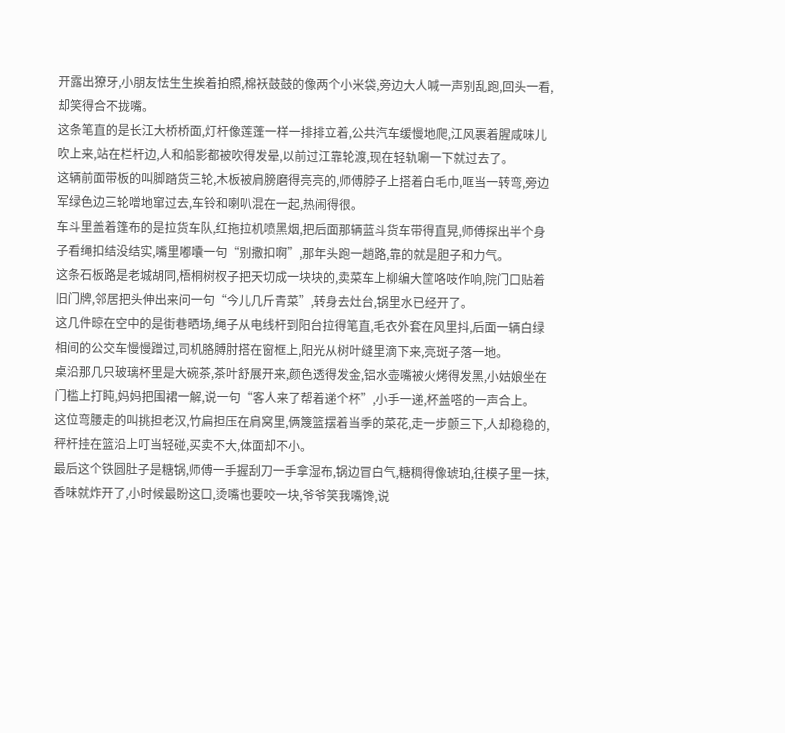开露出獠牙,小朋友怯生生挨着拍照,棉袄鼓鼓的像两个小米袋,旁边大人喊一声别乱跑,回头一看,却笑得合不拢嘴。
这条笔直的是长江大桥桥面,灯杆像莲蓬一样一排排立着,公共汽车缓慢地爬,江风裹着腥咸味儿吹上来,站在栏杆边,人和船影都被吹得发晕,以前过江靠轮渡,现在轻轨唰一下就过去了。
这辆前面带板的叫脚踏货三轮,木板被肩膀磨得亮亮的,师傅脖子上搭着白毛巾,哐当一转弯,旁边军绿色边三轮噌地窜过去,车铃和喇叭混在一起,热闹得很。
车斗里盖着篷布的是拉货车队,红拖拉机喷黑烟,把后面那辆蓝斗货车带得直晃,师傅探出半个身子看绳扣结没结实,嘴里嘟囔一句“别撒扣啊”,那年头跑一趟路,靠的就是胆子和力气。
这条石板路是老城胡同,梧桐树杈子把天切成一块块的,卖菜车上柳编大筐咯吱作响,院门口贴着旧门牌,邻居把头伸出来问一句“今儿几斤青菜”,转身去灶台,锅里水已经开了。
这几件晾在空中的是街巷晒场,绳子从电线杆到阳台拉得笔直,毛衣外套在风里抖,后面一辆白绿相间的公交车慢慢蹭过,司机胳膊肘搭在窗框上,阳光从树叶缝里滴下来,亮斑子落一地。
桌沿那几只玻璃杯里是大碗茶,茶叶舒展开来,颜色透得发金,铝水壶嘴被火烤得发黑,小姑娘坐在门槛上打盹,妈妈把围裙一解,说一句“客人来了帮着递个杯”,小手一递,杯盖嗒的一声合上。
这位弯腰走的叫挑担老汉,竹扁担压在肩窝里,俩篾篮摆着当季的菜花,走一步颤三下,人却稳稳的,秤杆挂在篮沿上叮当轻碰,买卖不大,体面却不小。
最后这个铁圆肚子是糖锅,师傅一手握刮刀一手拿湿布,锅边冒白气,糖稠得像琥珀,往模子里一抹,香味就炸开了,小时候最盼这口,烫嘴也要咬一块,爷爷笑我嘴馋,说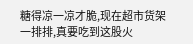糖得凉一凉才脆,现在超市货架一排排,真要吃到这股火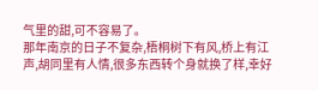气里的甜,可不容易了。
那年南京的日子不复杂,梧桐树下有风,桥上有江声,胡同里有人情,很多东西转个身就换了样,幸好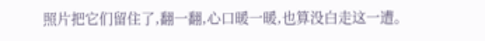照片把它们留住了,翻一翻,心口暖一暖,也算没白走这一遭。